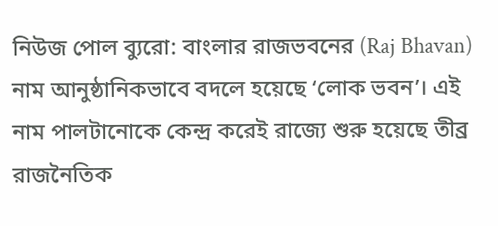নিউজ পোল ব্যুরো: বাংলার রাজভবনের (Raj Bhavan) নাম আনুষ্ঠানিকভাবে বদলে হয়েছে ‘লোক ভবন’। এই নাম পালটানোকে কেন্দ্র করেই রাজ্যে শুরু হয়েছে তীব্র রাজনৈতিক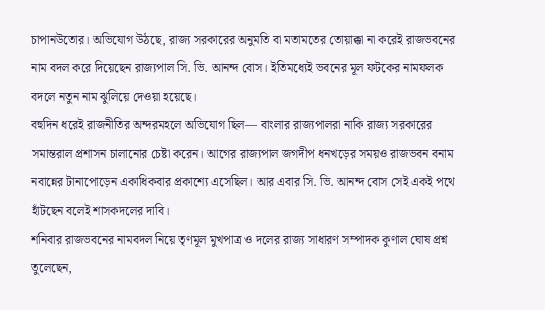চাপানউতোর। অভিযোগ উঠছে, রাজ্য সরকারের অনুমতি বা মতামতের তোয়াক্কা না করেই রাজভবনের নাম বদল করে দিয়েছেন রাজ্যপাল সি. ভি. আনন্দ বোস। ইতিমধ্যেই ভবনের মূল ফটকের নামফলক বদলে নতুন নাম ঝুলিয়ে দেওয়া হয়েছে।
বহুদিন ধরেই রাজনীতির অন্দরমহলে অভিযোগ ছিল— বাংলার রাজ্যপালরা নাকি রাজ্য সরকারের সমান্তরাল প্রশাসন চালানোর চেষ্টা করেন। আগের রাজ্যপাল জগদীপ ধনখড়ের সময়ও রাজভবন বনাম নবান্নের টানাপোড়েন একাধিকবার প্রকাশ্যে এসেছিল। আর এবার সি. ভি. আনন্দ বোস সেই একই পথে হাঁটছেন বলেই শাসকদলের দাবি।
শনিবার রাজভবনের নামবদল নিয়ে তৃণমূল মুখপাত্র ও দলের রাজ্য সাধারণ সম্পাদক কুণাল ঘোষ প্রশ্ন তুলেছেন,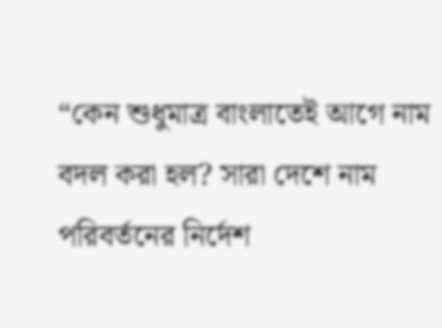“কেন শুধুমাত্র বাংলাতেই আগে নাম বদল করা হল? সারা দেশে নাম পরিবর্তনের নির্দেশ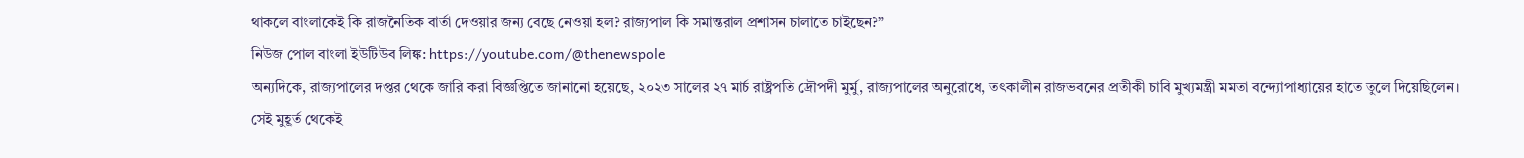থাকলে বাংলাকেই কি রাজনৈতিক বার্তা দেওয়ার জন্য বেছে নেওয়া হল? রাজ্যপাল কি সমান্তরাল প্রশাসন চালাতে চাইছেন?”
নিউজ পোল বাংলা ইউটিউব লিঙ্ক: https://youtube.com/@thenewspole
অন্যদিকে, রাজ্যপালের দপ্তর থেকে জারি করা বিজ্ঞপ্তিতে জানানো হয়েছে, ২০২৩ সালের ২৭ মার্চ রাষ্ট্রপতি দ্রৌপদী মুর্মু, রাজ্যপালের অনুরোধে, তৎকালীন রাজভবনের প্রতীকী চাবি মুখ্যমন্ত্রী মমতা বন্দ্যোপাধ্যায়ের হাতে তুলে দিয়েছিলেন। সেই মুহূর্ত থেকেই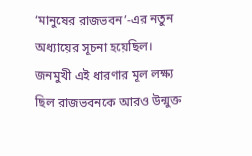‘মানুষের রাজভবন’-এর নতুন অধ্যায়ের সূচনা হয়েছিল। জনমুখী এই ধারণার মূল লক্ষ্য ছিল রাজভবনকে আরও উন্মুক্ত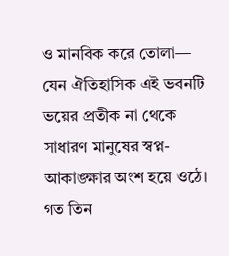ও মানবিক করে তোলা— যেন ঐতিহাসিক এই ভবনটি ভয়ের প্রতীক না থেকে সাধারণ মানুষের স্বপ্ন-আকাঙ্ক্ষার অংশ হয়ে ওঠে। গত তিন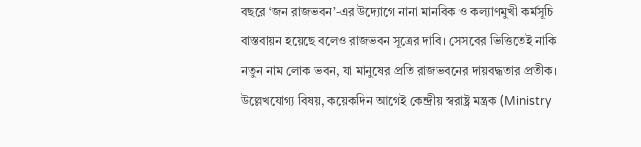বছরে ‘জন রাজভবন’-এর উদ্যোগে নানা মানবিক ও কল্যাণমুখী কর্মসূচি বাস্তবায়ন হয়েছে বলেও রাজভবন সূত্রের দাবি। সেসবের ভিত্তিতেই নাকি নতুন নাম লোক ভবন, যা মানুষের প্রতি রাজভবনের দায়বদ্ধতার প্রতীক।
উল্লেখযোগ্য বিষয়, কয়েকদিন আগেই কেন্দ্রীয় স্বরাষ্ট্র মন্ত্রক (Ministry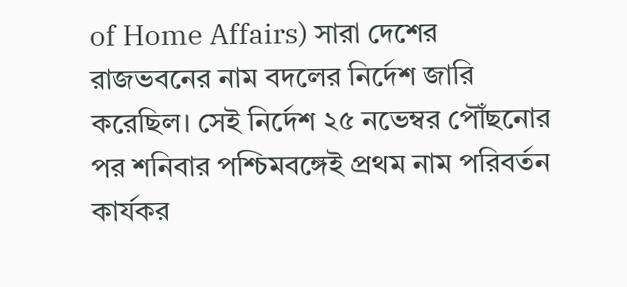of Home Affairs) সারা দেশের রাজভবনের নাম বদলের নির্দেশ জারি করেছিল। সেই নির্দেশ ২৫ নভেম্বর পৌঁছনোর পর শনিবার পশ্চিমবঙ্গেই প্রথম নাম পরিবর্তন কার্যকর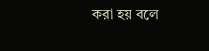করা হয় বলে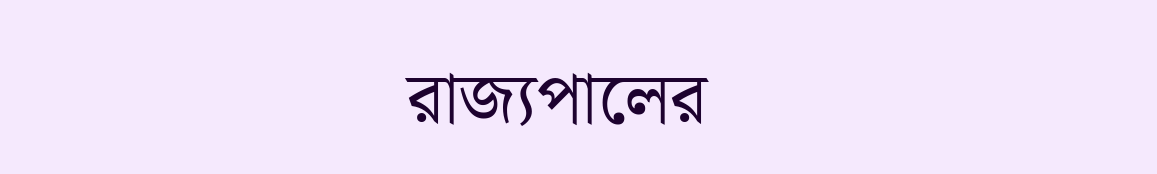রাজ্যপালের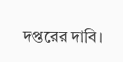দপ্তরের দাবি।